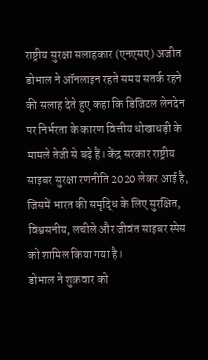राष्ट्रीय सुरक्षा सलाहकार (एनएसए) अजीत डोभाल ने ऑनलाइन रहते समय सतर्क रहने की सलाह देते हुए कहा कि डिजिटल लेनदेन पर निर्भरता के कारण वित्तीय धोखाधड़ी के मामले तेजी से बढ़े हैं। केंद्र सरकार राष्ट्रीय साइबर सुरक्षा रणनीति 2020 लेकर आई है, जिसमें भारत की समृद्धि के लिए सुरक्षित, विश्वसनीय, लचीले और जीवंत साइबर स्पेस को शामिल किया गया है।
डोभाल ने शुक्रवार को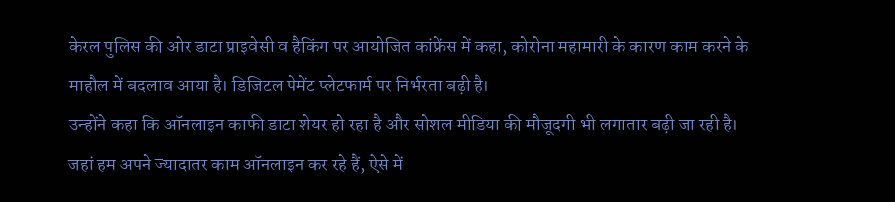केरल पुलिस की ओर डाटा प्राइवेसी व हैकिंग पर आयोजित कांफ्रेंस में कहा, कोरोना महामारी के कारण काम करने के माहौल में बदलाव आया है। डिजिटल पेमेंट प्लेटफार्म पर निर्भरता बढ़ी है।
उन्होंने कहा कि ऑनलाइन काफी डाटा शेयर हो रहा है और सोशल मीडिया की मौजूदगी भी लगातार बढ़ी जा रही है। जहां हम अपने ज्यादातर काम ऑनलाइन कर रहे हैं, ऐसे में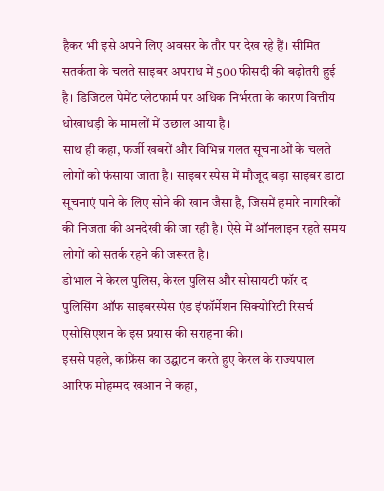हैकर भी इसे अपने लिए अवसर के तौर पर देख रहे हैं। सीमित सतर्कता के चलते साइबर अपराध में 500 फीसदी की बढ़ोतरी हुई है। डिजिटल पेमेंट प्लेटफार्म पर अधिक निर्भरता के कारण वित्तीय धोखाधड़ी के मामलों में उछाल आया है।
साथ ही कहा, फर्जी खबरों और विभिन्न गलत सूचनाओं के चलते लोगों को फंसाया जाता है। साइबर स्पेस में मौजूद बड़ा साइबर डाटा सूचनाएं पाने के लिए सोने की खान जैसा है, जिसमें हमारे नागरिकों की निजता की अनदेखी की जा रही है। ऐसे में ऑनलाइन रहते समय लोगों को सतर्क रहने की जरूरत है।
डोभाल ने केरल पुलिस, केरल पुलिस और सोसायटी फॉर द पुलिसिंग ऑफ साइबरस्पेस एंड इंफॉर्मेशन सिक्योरिटी रिसर्च एसोसिएशन के इस प्रयास की सराहना की।
इससे पहले, कांफ्रेंस का उद्घाटन करते हुए केरल के राज्यपाल आरिफ मोहम्मद खआन ने कहा,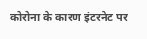कोरोना के कारण इंटरनेट पर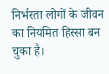निर्भरता लोगों के जीवन का नियमित हिस्सा बन चुका है।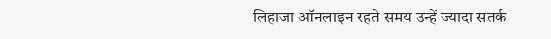लिहाजा ऑनलाइन रहते समय उन्हें ज्यादा सतर्क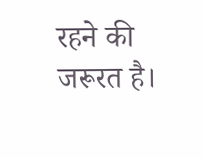रहने की जरूरत है।